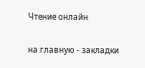Чтение онлайн

на главную - закладки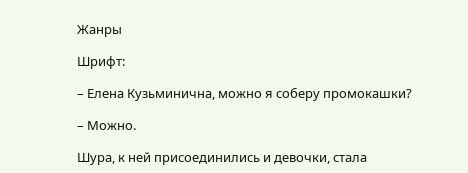Жанры

Шрифт:

– Елена Кузьминична, можно я соберу промокашки?

– Можно.

Шура, к ней присоединились и девочки, стала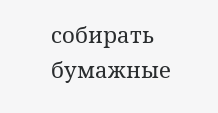собирать бумажные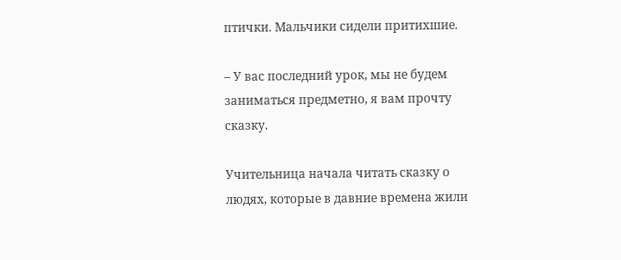птички. Мальчики сидели притихшие.

– У вас последний урок, мы не будем заниматься предметно, я вам прочту сказку.

Учительница начала читать сказку о людях, которые в давние времена жили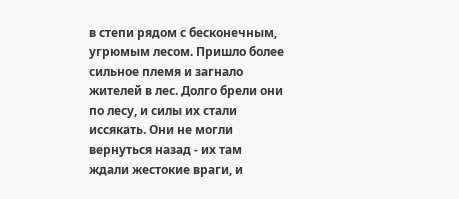в степи рядом с бесконечным, угрюмым лесом. Пришло более сильное племя и загнало жителей в лес. Долго брели они по лесу, и силы их стали иссякать. Они не могли вернуться назад - их там ждали жестокие враги, и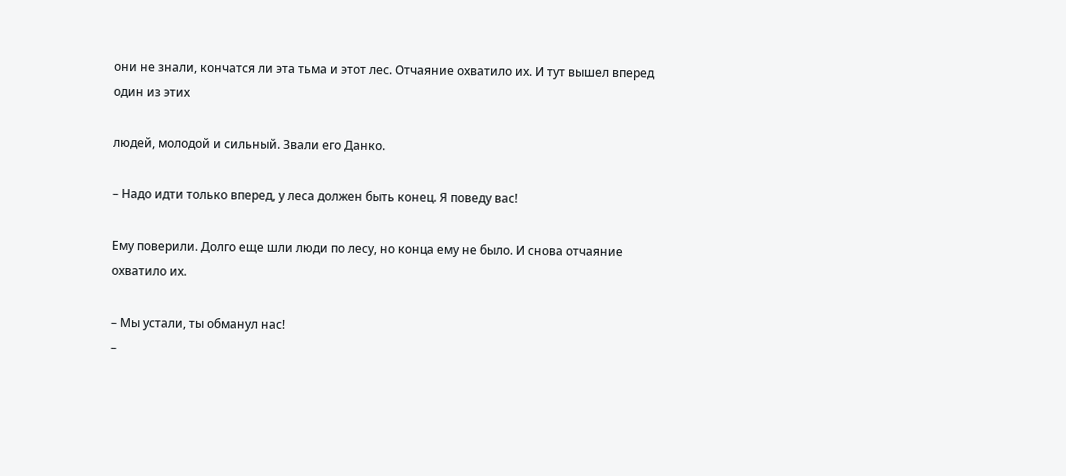они не знали, кончатся ли эта тьма и этот лес. Отчаяние охватило их. И тут вышел вперед один из этих

людей, молодой и сильный. Звали его Данко.

– Надо идти только вперед, у леса должен быть конец. Я поведу вас!

Ему поверили. Долго еще шли люди по лесу, но конца ему не было. И снова отчаяние охватило их.

– Мы устали, ты обманул нас!
–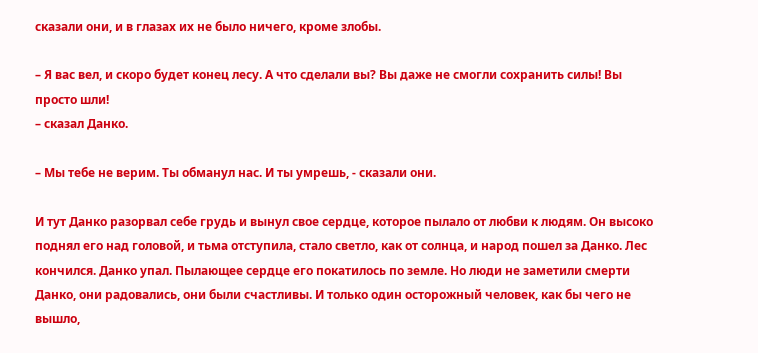сказали они, и в глазах их не было ничего, кроме злобы.

– Я вас вел, и скоро будет конец лесу. А что сделали вы? Вы даже не смогли сохранить силы! Вы просто шли!
– сказал Данко.

– Мы тебе не верим. Ты обманул нас. И ты умрешь, - сказали они.

И тут Данко разорвал себе грудь и вынул свое сердце, которое пылало от любви к людям. Он высоко поднял его над головой, и тьма отступила, стало светло, как от солнца, и народ пошел за Данко. Лес кончился. Данко упал. Пылающее сердце его покатилось по земле. Но люди не заметили смерти Данко, они радовались, они были счастливы. И только один осторожный человек, как бы чего не вышло,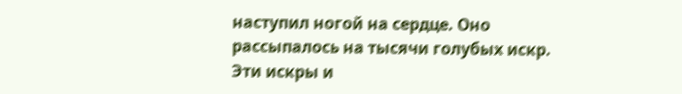наступил ногой на сердце. Оно рассыпалось на тысячи голубых искр. Эти искры и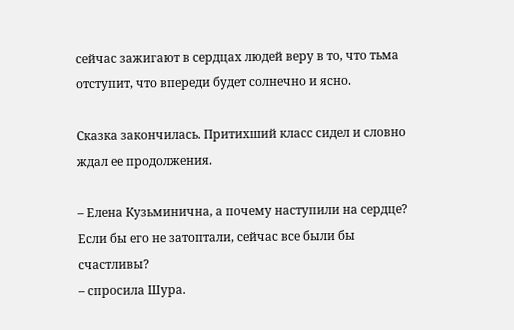сейчас зажигают в сердцах людей веру в то, что тьма отступит, что впереди будет солнечно и ясно.

Сказка закончилась. Притихший класс сидел и словно ждал ее продолжения.

– Елена Кузьминична, а почему наступили на сердце? Если бы его не затоптали, сейчас все были бы счастливы?
– спросила Шура.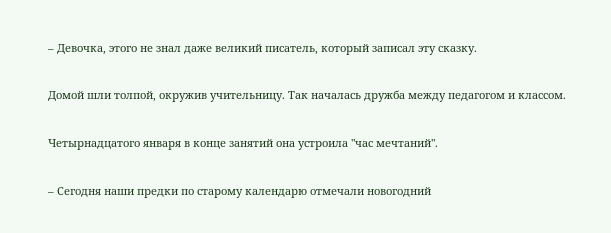– Девочка, этого не знал даже великий писатель, который записал эту сказку.

Домой шли толпой, окружив учительницу. Так началась дружба между педагогом и классом.

Четырнадцатого января в конце занятий она устроила "час мечтаний".

– Сегодня наши предки по старому календарю отмечали новогодний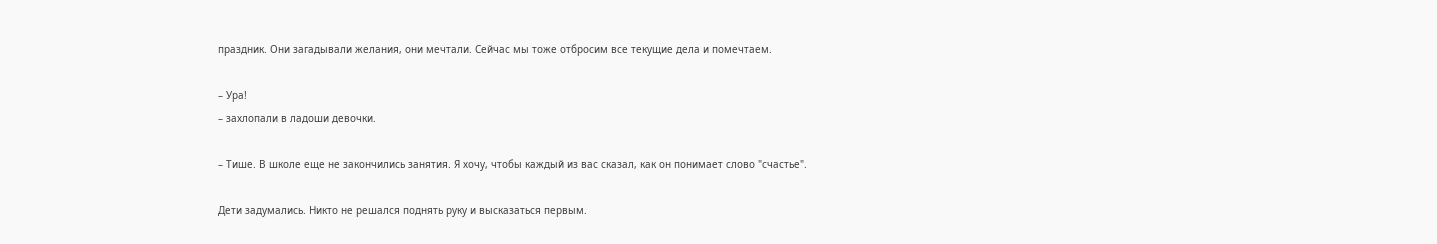праздник. Они загадывали желания, они мечтали. Сейчас мы тоже отбросим все текущие дела и помечтаем.

– Ура!
– захлопали в ладоши девочки.

– Тише. В школе еще не закончились занятия. Я хочу, чтобы каждый из вас сказал, как он понимает слово "счастье".

Дети задумались. Никто не решался поднять руку и высказаться первым.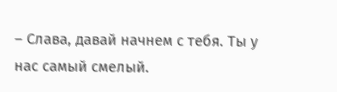– Слава, давай начнем с тебя. Ты у нас самый смелый.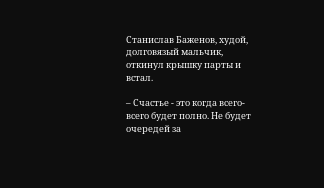Станислав Баженов, худой, долговязый мальчик, откинул крышку парты и встал.

– Счастье - это когда всего-всего будет полно. Не будет очередей за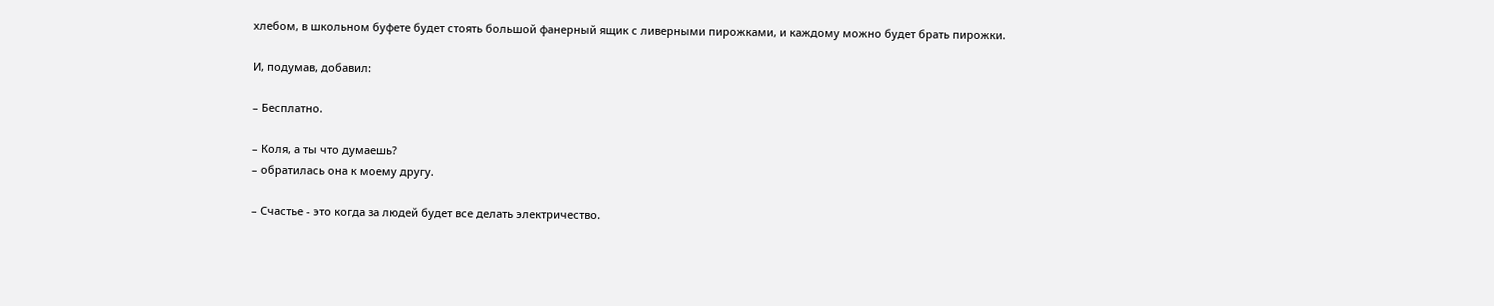хлебом, в школьном буфете будет стоять большой фанерный ящик с ливерными пирожками, и каждому можно будет брать пирожки.

И, подумав, добавил:

– Бесплатно.

– Коля, а ты что думаешь?
– обратилась она к моему другу.

– Счастье - это когда за людей будет все делать электричество.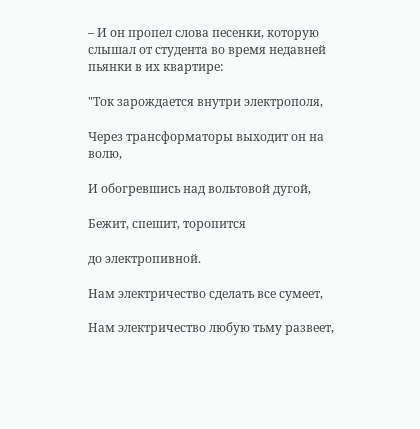– И он пропел слова песенки, которую слышал от студента во время недавней пьянки в их квартире:

"Ток зарождается внутри электрополя,

Через трансформаторы выходит он на волю,

И обогревшись над вольтовой дугой,

Бежит, спешит, торопится

до электропивной.

Нам электричество сделать все сумеет,

Нам электричество любую тьму развеет,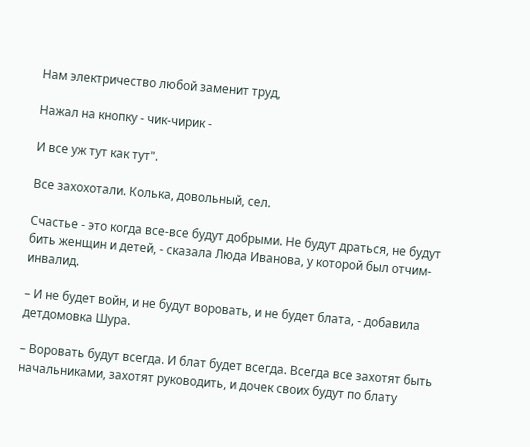Нам электричество любой заменит труд,

Нажал на кнопку - чик-чирик -

И все уж тут как тут".

Все захохотали. Колька, довольный, сел.

Счастье - это когда все-все будут добрыми. Не будут драться, не будут бить женщин и детей, - сказала Люда Иванова, у которой был отчим-инвалид.

– И не будет войн, и не будут воровать, и не будет блата, - добавила детдомовка Шура.

– Воровать будут всегда. И блат будет всегда. Всегда все захотят быть начальниками, захотят руководить, и дочек своих будут по блату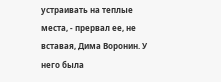устраивать на теплые места, - прервал ее, не вставая, Дима Воронин. У него была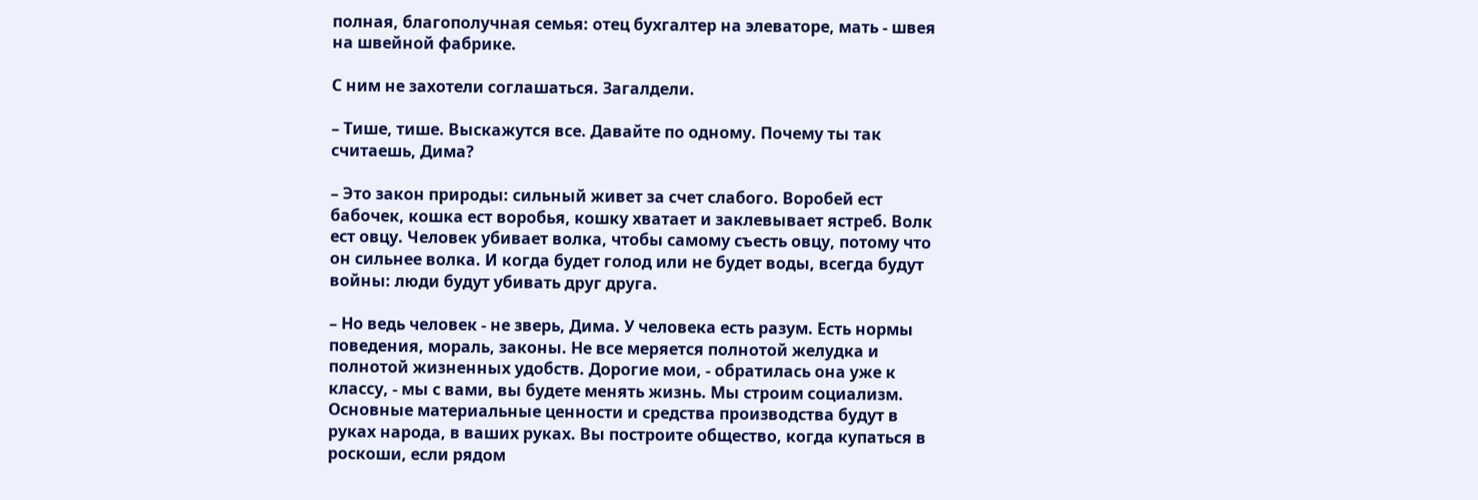полная, благополучная семья: отец бухгалтер на элеваторе, мать - швея на швейной фабрике.

С ним не захотели соглашаться. Загалдели.

– Тише, тише. Выскажутся все. Давайте по одному. Почему ты так считаешь, Дима?

– Это закон природы: сильный живет за счет слабого. Воробей ест бабочек, кошка ест воробья, кошку хватает и заклевывает ястреб. Волк ест овцу. Человек убивает волка, чтобы самому съесть овцу, потому что он сильнее волка. И когда будет голод или не будет воды, всегда будут войны: люди будут убивать друг друга.

– Но ведь человек - не зверь, Дима. У человека есть разум. Есть нормы поведения, мораль, законы. Не все меряется полнотой желудка и полнотой жизненных удобств. Дорогие мои, - обратилась она уже к классу, - мы с вами, вы будете менять жизнь. Мы строим социализм. Основные материальные ценности и средства производства будут в руках народа, в ваших руках. Вы построите общество, когда купаться в роскоши, если рядом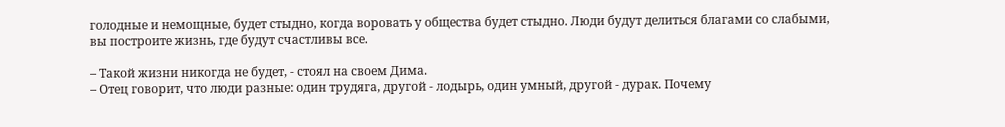голодные и немощные, будет стыдно, когда воровать у общества будет стыдно. Люди будут делиться благами со слабыми, вы построите жизнь, где будут счастливы все.

– Такой жизни никогда не будет, - стоял на своем Дима.
– Отец говорит, что люди разные: один трудяга, другой - лодырь, один умный, другой - дурак. Почему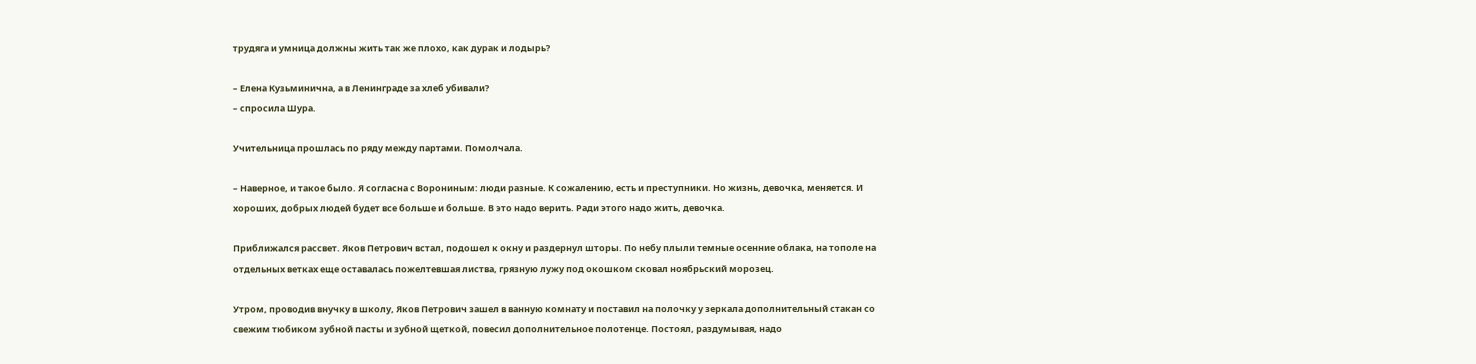трудяга и умница должны жить так же плохо, как дурак и лодырь?

– Елена Кузьминична, а в Ленинграде за хлеб убивали?
– спросила Шура.

Учительница прошлась по ряду между партами. Помолчала.

– Наверное, и такое было. Я согласна с Ворониным: люди разные. К сожалению, есть и преступники. Но жизнь, девочка, меняется. И хороших, добрых людей будет все больше и больше. В это надо верить. Ради этого надо жить, девочка.

Приближался рассвет. Яков Петрович встал, подошел к окну и раздернул шторы. По небу плыли темные осенние облака, на тополе на отдельных ветках еще оставалась пожелтевшая листва, грязную лужу под окошком сковал ноябрьский морозец.

Утром, проводив внучку в школу, Яков Петрович зашел в ванную комнату и поставил на полочку у зеркала дополнительный стакан со свежим тюбиком зубной пасты и зубной щеткой, повесил дополнительное полотенце. Постоял, раздумывая, надо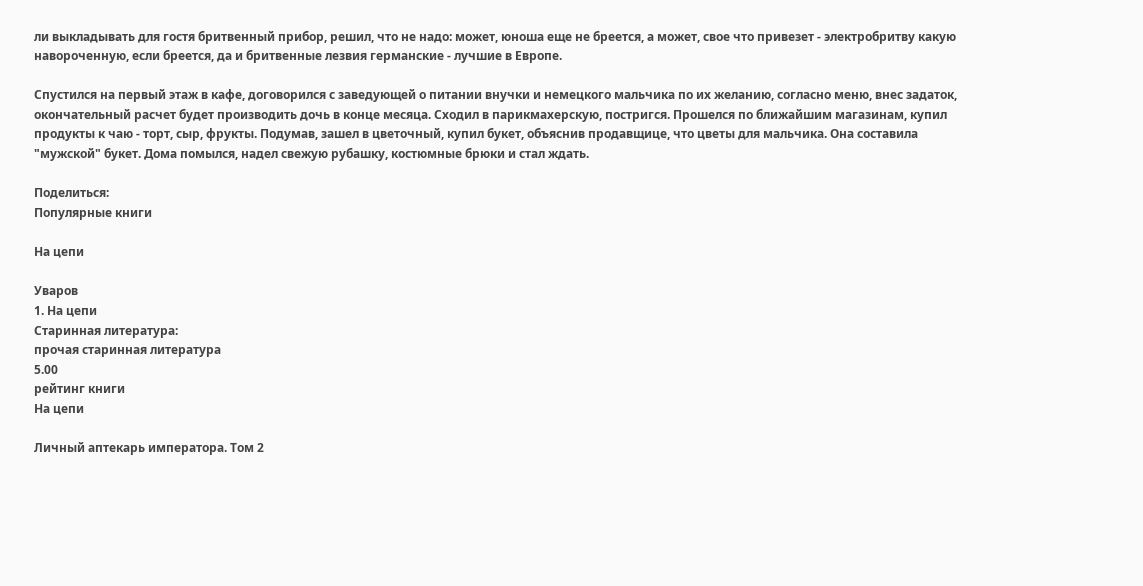ли выкладывать для гостя бритвенный прибор, решил, что не надо: может, юноша еще не бреется, а может, свое что привезет - электробритву какую навороченную, если бреется, да и бритвенные лезвия германские - лучшие в Европе.

Спустился на первый этаж в кафе, договорился с заведующей о питании внучки и немецкого мальчика по их желанию, согласно меню, внес задаток, окончательный расчет будет производить дочь в конце месяца. Сходил в парикмахерскую, постригся. Прошелся по ближайшим магазинам, купил продукты к чаю - торт, сыр, фрукты. Подумав, зашел в цветочный, купил букет, объяснив продавщице, что цветы для мальчика. Она составила "мужской" букет. Дома помылся, надел свежую рубашку, костюмные брюки и стал ждать.

Поделиться:
Популярные книги

На цепи

Уваров
1. На цепи
Старинная литература:
прочая старинная литература
5.00
рейтинг книги
На цепи

Личный аптекарь императора. Том 2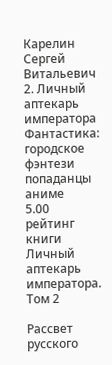Карелин Сергей Витальевич
2. Личный аптекарь императора
Фантастика:
городское фэнтези
попаданцы
аниме
5.00
рейтинг книги
Личный аптекарь императора. Том 2

Рассвет русского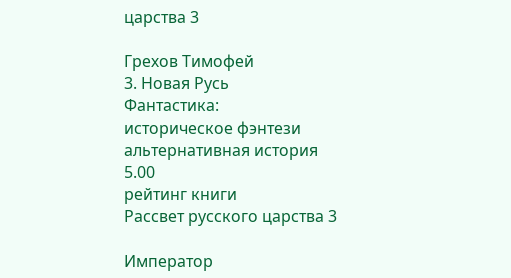царства 3

Грехов Тимофей
3. Новая Русь
Фантастика:
историческое фэнтези
альтернативная история
5.00
рейтинг книги
Рассвет русского царства 3

Император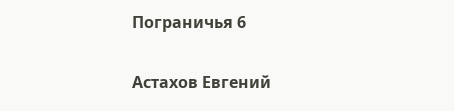Пограничья 6

Астахов Евгений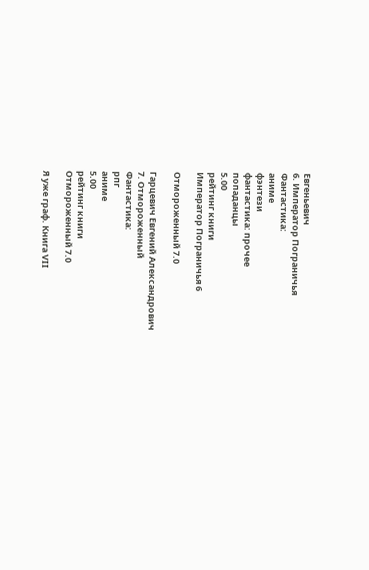Евгеньевич
6. Император Пограничья
Фантастика:
аниме
фэнтези
фантастика: прочее
попаданцы
5.00
рейтинг книги
Император Пограничья 6

Отмороженный 7.0

Гарцевич Евгений Александрович
7. Отмороженный
Фантастика:
рпг
аниме
5.00
рейтинг книги
Отмороженный 7.0

Я уже граф. Книга VII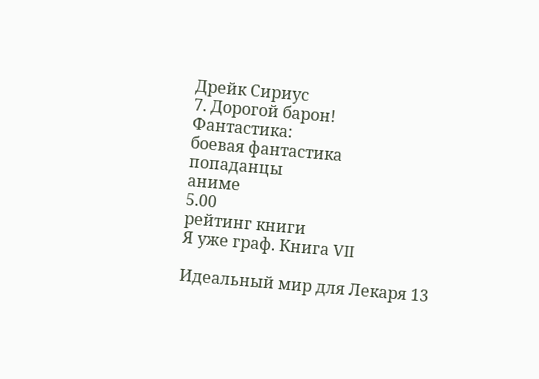Дрейк Сириус
7. Дорогой барон!
Фантастика:
боевая фантастика
попаданцы
аниме
5.00
рейтинг книги
Я уже граф. Книга VII

Идеальный мир для Лекаря 13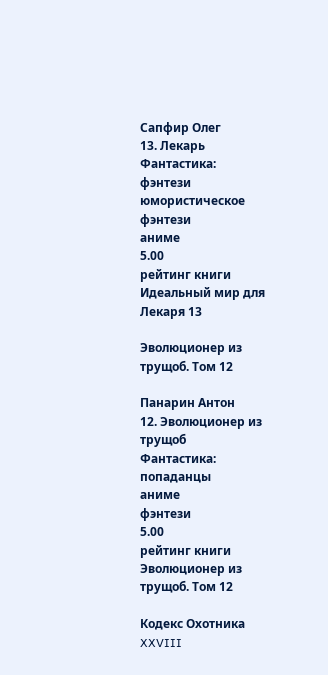Сапфир Олег
13. Лекарь
Фантастика:
фэнтези
юмористическое фэнтези
аниме
5.00
рейтинг книги
Идеальный мир для Лекаря 13

Эволюционер из трущоб. Том 12

Панарин Антон
12. Эволюционер из трущоб
Фантастика:
попаданцы
аниме
фэнтези
5.00
рейтинг книги
Эволюционер из трущоб. Том 12

Кодекс Охотника XXVIII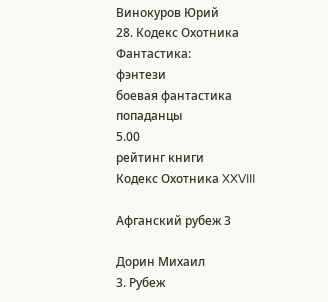Винокуров Юрий
28. Кодекс Охотника
Фантастика:
фэнтези
боевая фантастика
попаданцы
5.00
рейтинг книги
Кодекс Охотника XXVIII

Афганский рубеж 3

Дорин Михаил
3. Рубеж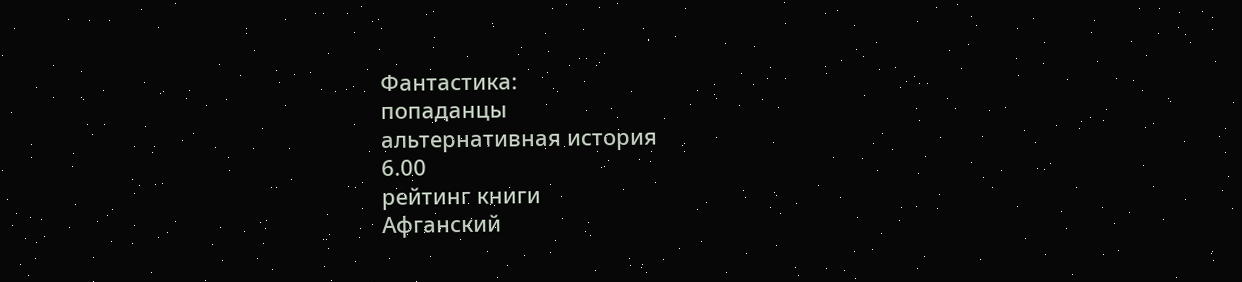Фантастика:
попаданцы
альтернативная история
6.00
рейтинг книги
Афганский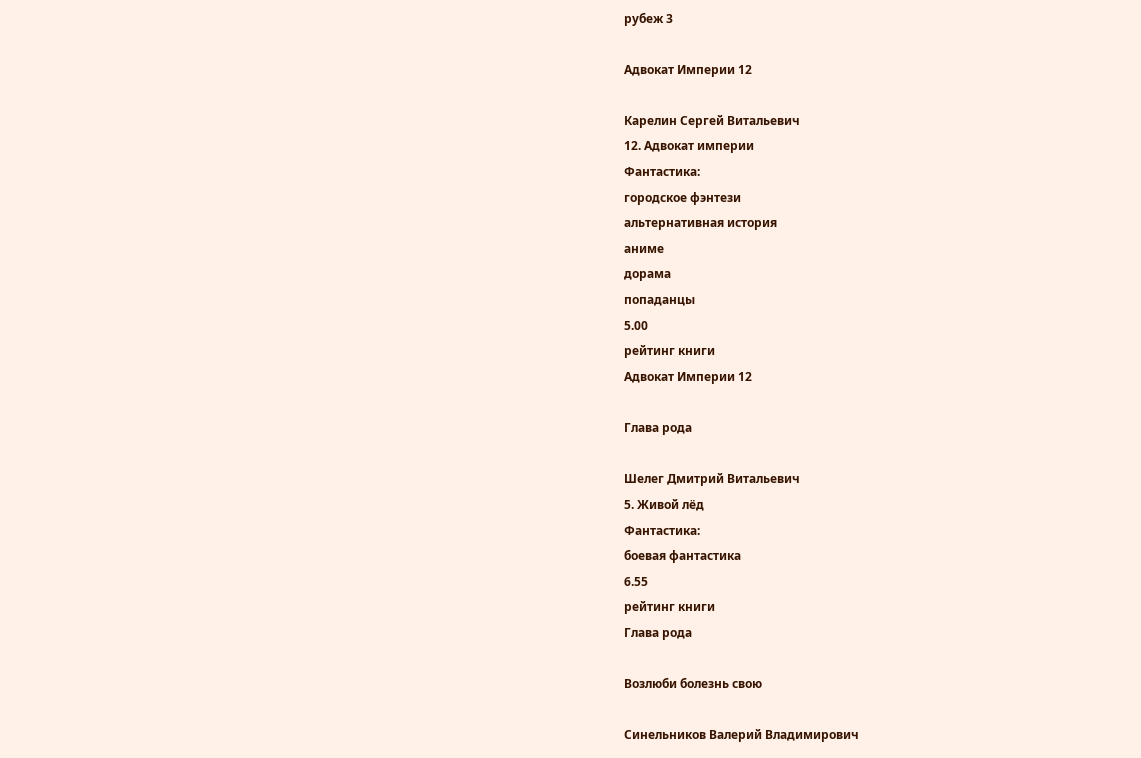рубеж 3

Адвокат Империи 12

Карелин Сергей Витальевич
12. Адвокат империи
Фантастика:
городское фэнтези
альтернативная история
аниме
дорама
попаданцы
5.00
рейтинг книги
Адвокат Империи 12

Глава рода

Шелег Дмитрий Витальевич
5. Живой лёд
Фантастика:
боевая фантастика
6.55
рейтинг книги
Глава рода

Возлюби болезнь свою

Синельников Валерий Владимирович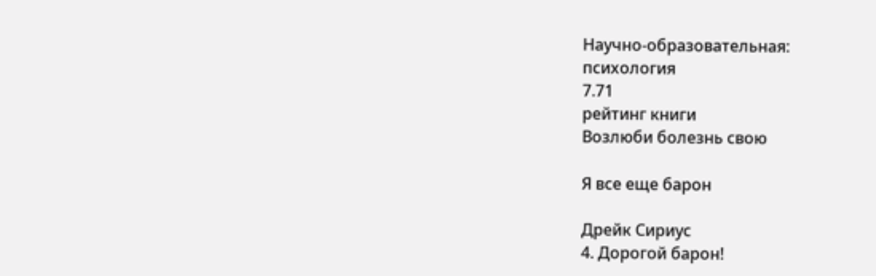Научно-образовательная:
психология
7.71
рейтинг книги
Возлюби болезнь свою

Я все еще барон

Дрейк Сириус
4. Дорогой барон!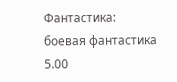Фантастика:
боевая фантастика
5.00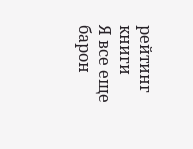рейтинг книги
Я все еще барон